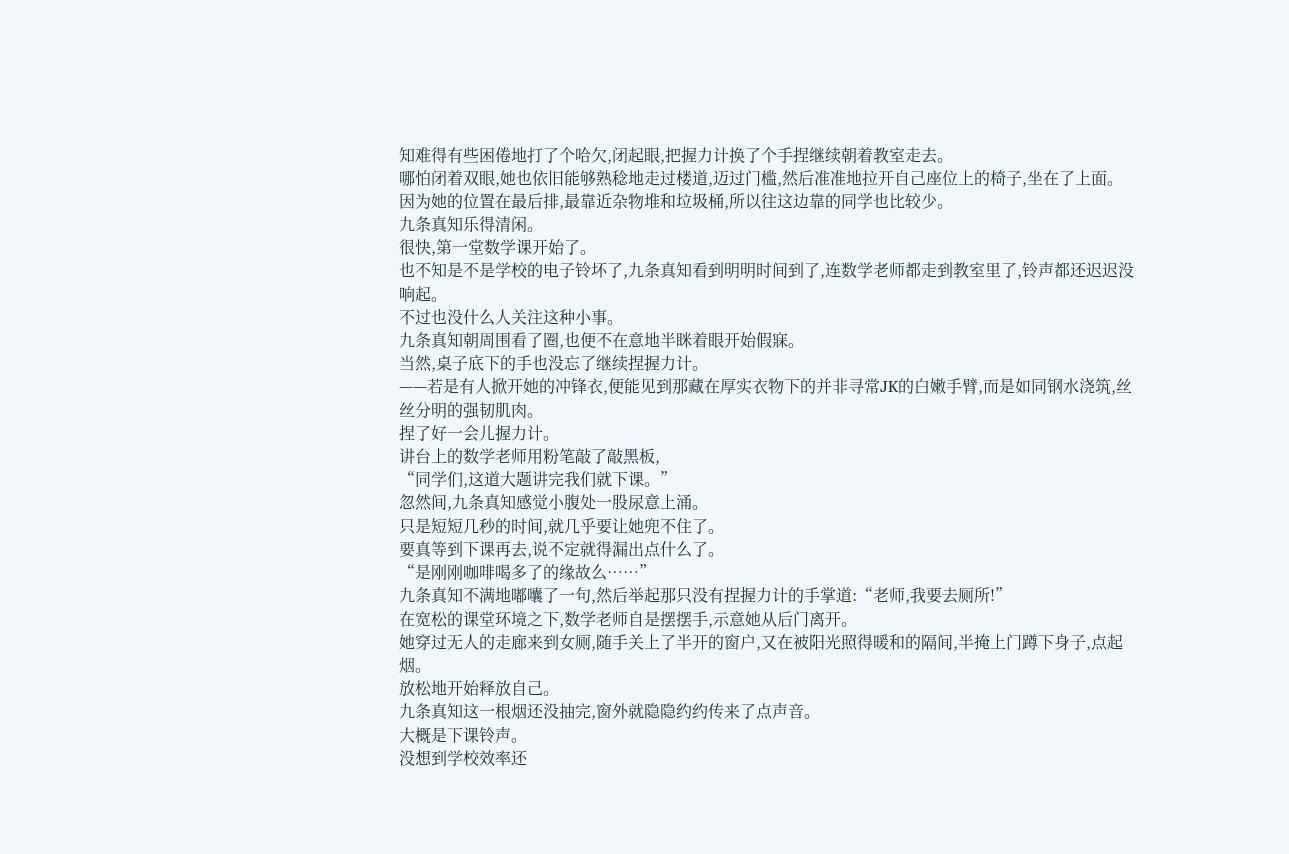知难得有些困倦地打了个哈欠,闭起眼,把握力计换了个手捏继续朝着教室走去。
哪怕闭着双眼,她也依旧能够熟稔地走过楼道,迈过门槛,然后准准地拉开自己座位上的椅子,坐在了上面。
因为她的位置在最后排,最靠近杂物堆和垃圾桶,所以往这边靠的同学也比较少。
九条真知乐得清闲。
很快,第一堂数学课开始了。
也不知是不是学校的电子铃坏了,九条真知看到明明时间到了,连数学老师都走到教室里了,铃声都还迟迟没响起。
不过也没什么人关注这种小事。
九条真知朝周围看了圈,也便不在意地半眯着眼开始假寐。
当然,桌子底下的手也没忘了继续捏握力计。
——若是有人掀开她的冲锋衣,便能见到那藏在厚实衣物下的并非寻常JK的白嫩手臂,而是如同钢水浇筑,丝丝分明的强韧肌肉。
捏了好一会儿握力计。
讲台上的数学老师用粉笔敲了敲黑板,
“同学们,这道大题讲完我们就下课。”
忽然间,九条真知感觉小腹处一股尿意上涌。
只是短短几秒的时间,就几乎要让她兜不住了。
要真等到下课再去,说不定就得漏出点什么了。
“是刚刚咖啡喝多了的缘故么……”
九条真知不满地嘟囔了一句,然后举起那只没有捏握力计的手掌道:“老师,我要去厕所!”
在宽松的课堂环境之下,数学老师自是摆摆手,示意她从后门离开。
她穿过无人的走廊来到女厕,随手关上了半开的窗户,又在被阳光照得暖和的隔间,半掩上门蹲下身子,点起烟。
放松地开始释放自己。
九条真知这一根烟还没抽完,窗外就隐隐约约传来了点声音。
大概是下课铃声。
没想到学校效率还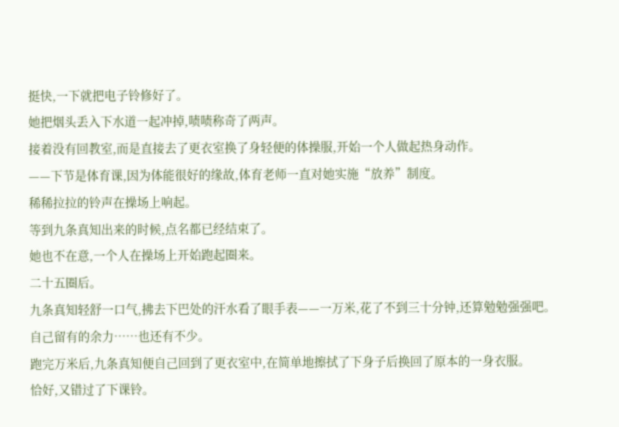挺快,一下就把电子铃修好了。
她把烟头丢入下水道一起冲掉,啧啧称奇了两声。
接着没有回教室,而是直接去了更衣室换了身轻便的体操服,开始一个人做起热身动作。
——下节是体育课,因为体能很好的缘故,体育老师一直对她实施“放养”制度。
稀稀拉拉的铃声在操场上响起。
等到九条真知出来的时候,点名都已经结束了。
她也不在意,一个人在操场上开始跑起圈来。
二十五圈后。
九条真知轻舒一口气,拂去下巴处的汗水看了眼手表——一万米,花了不到三十分钟,还算勉勉强强吧。
自己留有的余力……也还有不少。
跑完万米后,九条真知便自己回到了更衣室中,在简单地擦拭了下身子后换回了原本的一身衣服。
恰好,又错过了下课铃。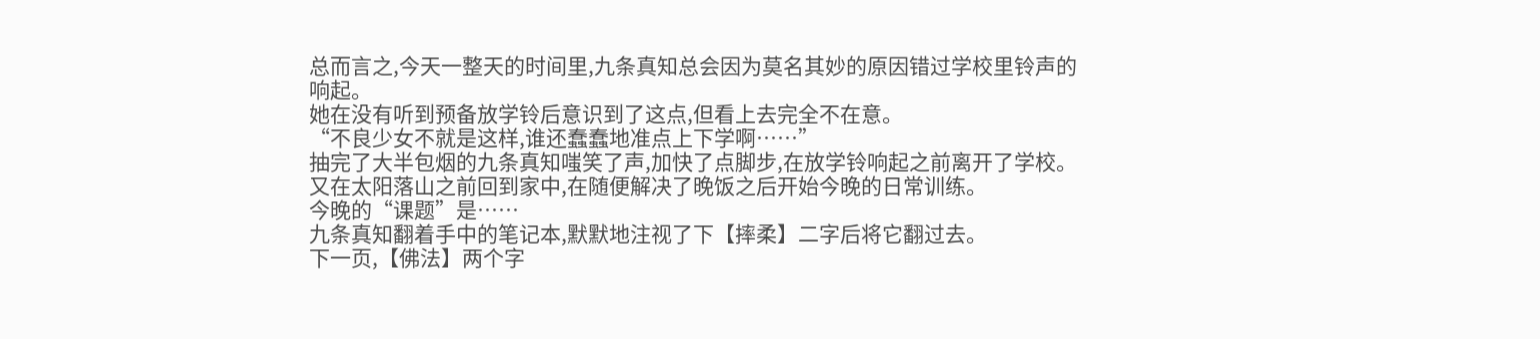总而言之,今天一整天的时间里,九条真知总会因为莫名其妙的原因错过学校里铃声的响起。
她在没有听到预备放学铃后意识到了这点,但看上去完全不在意。
“不良少女不就是这样,谁还蠢蠢地准点上下学啊……”
抽完了大半包烟的九条真知嗤笑了声,加快了点脚步,在放学铃响起之前离开了学校。
又在太阳落山之前回到家中,在随便解决了晚饭之后开始今晚的日常训练。
今晚的“课题”是……
九条真知翻着手中的笔记本,默默地注视了下【摔柔】二字后将它翻过去。
下一页,【佛法】两个字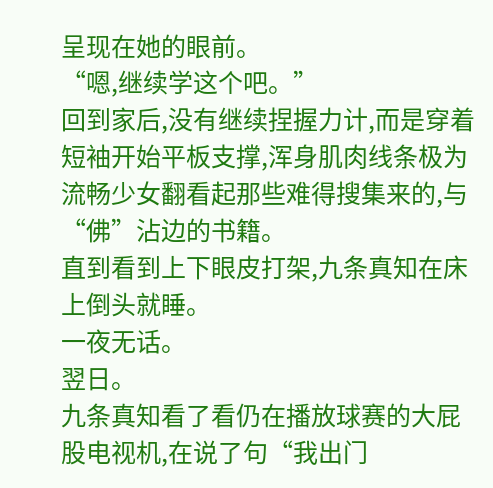呈现在她的眼前。
“嗯,继续学这个吧。”
回到家后,没有继续捏握力计,而是穿着短袖开始平板支撑,浑身肌肉线条极为流畅少女翻看起那些难得搜集来的,与“佛”沾边的书籍。
直到看到上下眼皮打架,九条真知在床上倒头就睡。
一夜无话。
翌日。
九条真知看了看仍在播放球赛的大屁股电视机,在说了句“我出门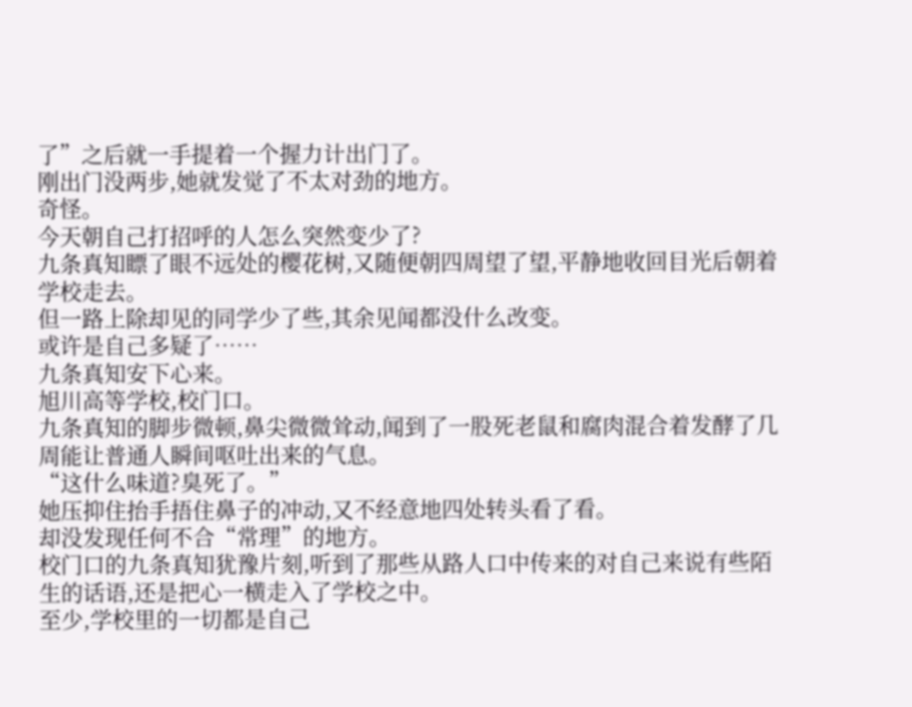了”之后就一手提着一个握力计出门了。
刚出门没两步,她就发觉了不太对劲的地方。
奇怪。
今天朝自己打招呼的人怎么突然变少了?
九条真知瞟了眼不远处的樱花树,又随便朝四周望了望,平静地收回目光后朝着学校走去。
但一路上除却见的同学少了些,其余见闻都没什么改变。
或许是自己多疑了……
九条真知安下心来。
旭川高等学校,校门口。
九条真知的脚步微顿,鼻尖微微耸动,闻到了一股死老鼠和腐肉混合着发酵了几周能让普通人瞬间呕吐出来的气息。
“这什么味道?臭死了。”
她压抑住抬手捂住鼻子的冲动,又不经意地四处转头看了看。
却没发现任何不合“常理”的地方。
校门口的九条真知犹豫片刻,听到了那些从路人口中传来的对自己来说有些陌生的话语,还是把心一横走入了学校之中。
至少,学校里的一切都是自己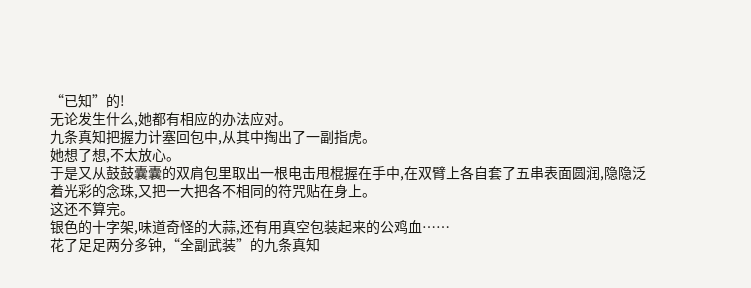“已知”的!
无论发生什么,她都有相应的办法应对。
九条真知把握力计塞回包中,从其中掏出了一副指虎。
她想了想,不太放心。
于是又从鼓鼓囊囊的双肩包里取出一根电击甩棍握在手中,在双臂上各自套了五串表面圆润,隐隐泛着光彩的念珠,又把一大把各不相同的符咒贴在身上。
这还不算完。
银色的十字架,味道奇怪的大蒜,还有用真空包装起来的公鸡血……
花了足足两分多钟,“全副武装”的九条真知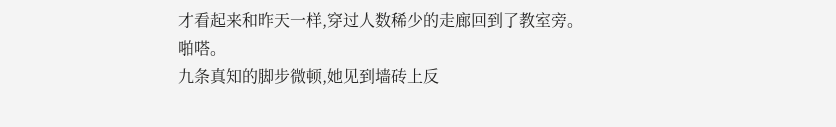才看起来和昨天一样,穿过人数稀少的走廊回到了教室旁。
啪嗒。
九条真知的脚步微顿,她见到墙砖上反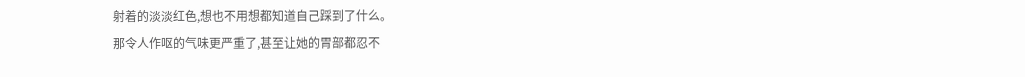射着的淡淡红色,想也不用想都知道自己踩到了什么。
那令人作呕的气味更严重了,甚至让她的胃部都忍不